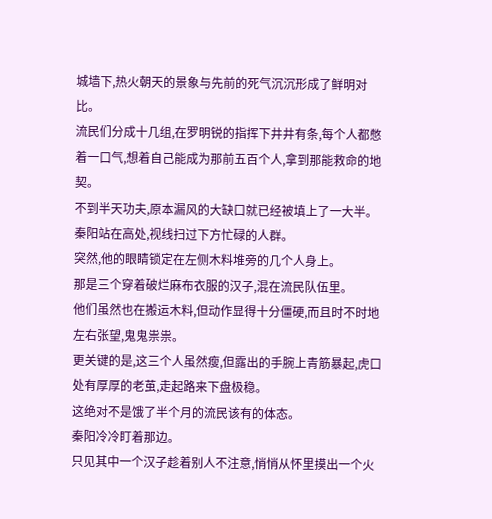城墙下,热火朝天的景象与先前的死气沉沉形成了鲜明对比。
流民们分成十几组,在罗明锐的指挥下井井有条,每个人都憋着一口气,想着自己能成为那前五百个人,拿到那能救命的地契。
不到半天功夫,原本漏风的大缺口就已经被填上了一大半。
秦阳站在高处,视线扫过下方忙碌的人群。
突然,他的眼睛锁定在左侧木料堆旁的几个人身上。
那是三个穿着破烂麻布衣服的汉子,混在流民队伍里。
他们虽然也在搬运木料,但动作显得十分僵硬,而且时不时地左右张望,鬼鬼祟祟。
更关键的是,这三个人虽然瘦,但露出的手腕上青筋暴起,虎口处有厚厚的老茧,走起路来下盘极稳。
这绝对不是饿了半个月的流民该有的体态。
秦阳冷冷盯着那边。
只见其中一个汉子趁着别人不注意,悄悄从怀里摸出一个火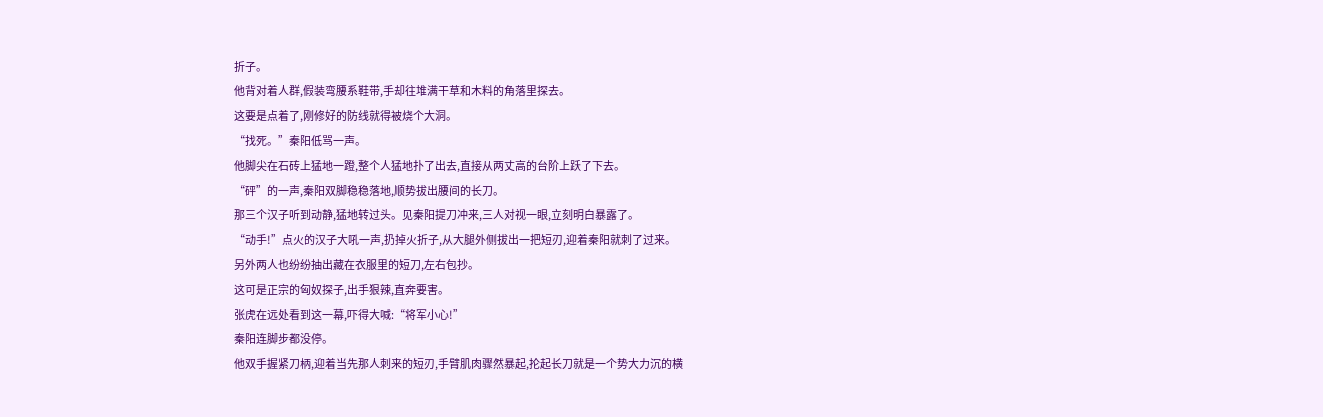折子。
他背对着人群,假装弯腰系鞋带,手却往堆满干草和木料的角落里探去。
这要是点着了,刚修好的防线就得被烧个大洞。
“找死。”秦阳低骂一声。
他脚尖在石砖上猛地一蹬,整个人猛地扑了出去,直接从两丈高的台阶上跃了下去。
“砰”的一声,秦阳双脚稳稳落地,顺势拔出腰间的长刀。
那三个汉子听到动静,猛地转过头。见秦阳提刀冲来,三人对视一眼,立刻明白暴露了。
“动手!”点火的汉子大吼一声,扔掉火折子,从大腿外侧拔出一把短刃,迎着秦阳就刺了过来。
另外两人也纷纷抽出藏在衣服里的短刀,左右包抄。
这可是正宗的匈奴探子,出手狠辣,直奔要害。
张虎在远处看到这一幕,吓得大喊:“将军小心!”
秦阳连脚步都没停。
他双手握紧刀柄,迎着当先那人刺来的短刃,手臂肌肉骤然暴起,抡起长刀就是一个势大力沉的横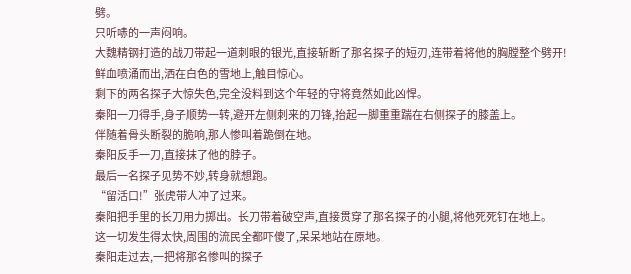劈。
只听哧的一声闷响。
大魏精钢打造的战刀带起一道刺眼的银光,直接斩断了那名探子的短刃,连带着将他的胸膛整个劈开!
鲜血喷涌而出,洒在白色的雪地上,触目惊心。
剩下的两名探子大惊失色,完全没料到这个年轻的守将竟然如此凶悍。
秦阳一刀得手,身子顺势一转,避开左侧刺来的刀锋,抬起一脚重重踹在右侧探子的膝盖上。
伴随着骨头断裂的脆响,那人惨叫着跪倒在地。
秦阳反手一刀,直接抹了他的脖子。
最后一名探子见势不妙,转身就想跑。
“留活口!”张虎带人冲了过来。
秦阳把手里的长刀用力掷出。长刀带着破空声,直接贯穿了那名探子的小腿,将他死死钉在地上。
这一切发生得太快,周围的流民全都吓傻了,呆呆地站在原地。
秦阳走过去,一把将那名惨叫的探子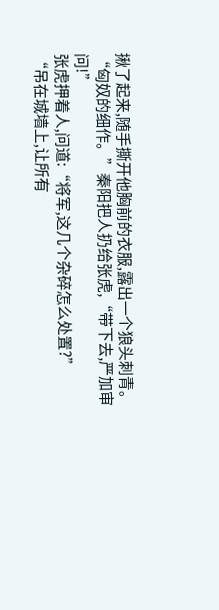揪了起来,随手撕开他胸前的衣服,露出一个狼头刺青。
“匈奴的细作。”秦阳把人扔给张虎,“带下去,严加审问!”
张虎押着人,问道:“将军,这几个杂碎怎么处置?”
“吊在城墙上,让所有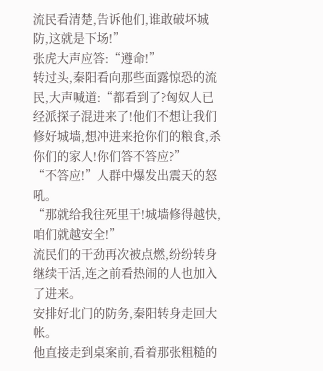流民看清楚,告诉他们,谁敢破坏城防,这就是下场!”
张虎大声应答:“遵命!”
转过头,秦阳看向那些面露惊恐的流民,大声喊道:“都看到了?匈奴人已经派探子混进来了!他们不想让我们修好城墙,想冲进来抢你们的粮食,杀你们的家人!你们答不答应?”
“不答应!”人群中爆发出震天的怒吼。
“那就给我往死里干!城墙修得越快,咱们就越安全!”
流民们的干劲再次被点燃,纷纷转身继续干活,连之前看热闹的人也加入了进来。
安排好北门的防务,秦阳转身走回大帐。
他直接走到桌案前,看着那张粗糙的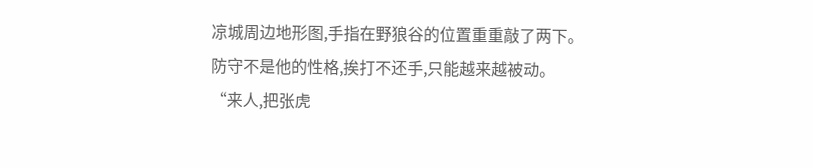凉城周边地形图,手指在野狼谷的位置重重敲了两下。
防守不是他的性格,挨打不还手,只能越来越被动。
“来人,把张虎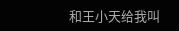和王小天给我叫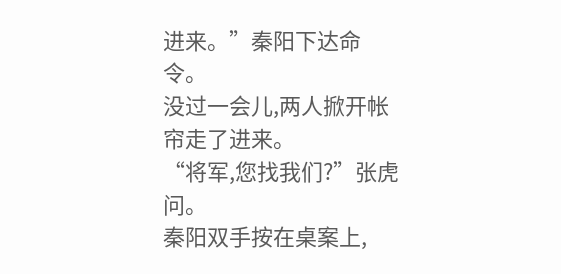进来。”秦阳下达命令。
没过一会儿,两人掀开帐帘走了进来。
“将军,您找我们?”张虎问。
秦阳双手按在桌案上,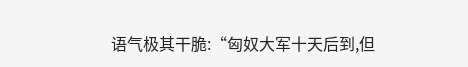语气极其干脆:“匈奴大军十天后到,但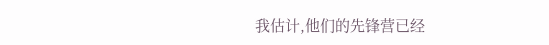我估计,他们的先锋营已经